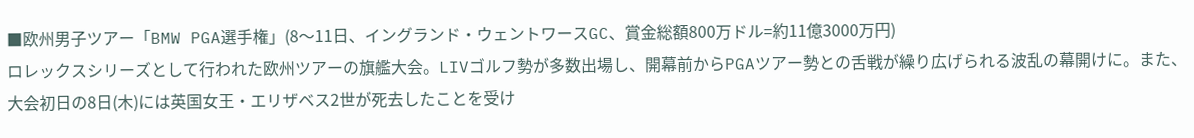■欧州男子ツアー「BMW PGA選手権」(8〜11日、イングランド・ウェントワースGC、賞金総額800万ドル=約11億3000万円)
ロレックスシリーズとして行われた欧州ツアーの旗艦大会。LIVゴルフ勢が多数出場し、開幕前からPGAツアー勢との舌戦が繰り広げられる波乱の幕開けに。また、大会初日の8日(木)には英国女王・エリザベス2世が死去したことを受け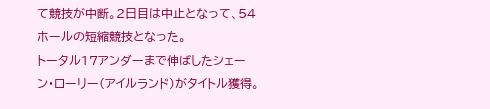て競技が中断。2日目は中止となって、54ホールの短縮競技となった。
トータル17アンダーまで伸ばしたシェーン・ローリー(アイルランド)がタイトル獲得。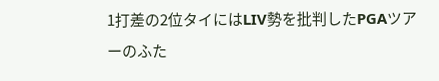1打差の2位タイにはLIV勢を批判したPGAツアーのふた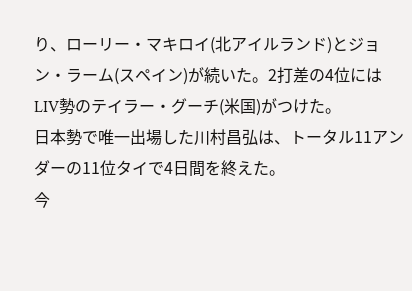り、ローリー・マキロイ(北アイルランド)とジョン・ラーム(スペイン)が続いた。2打差の4位にはLIV勢のテイラー・グーチ(米国)がつけた。
日本勢で唯一出場した川村昌弘は、トータル11アンダーの11位タイで4日間を終えた。
今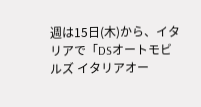週は15日(木)から、イタリアで「DSオートモビルズ イタリアオー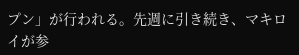プン」が行われる。先週に引き続き、マキロイが参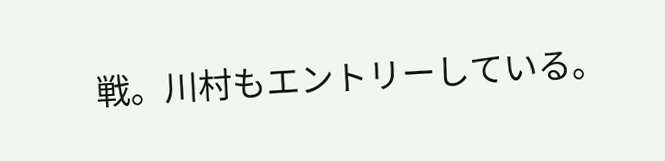戦。川村もエントリーしている。